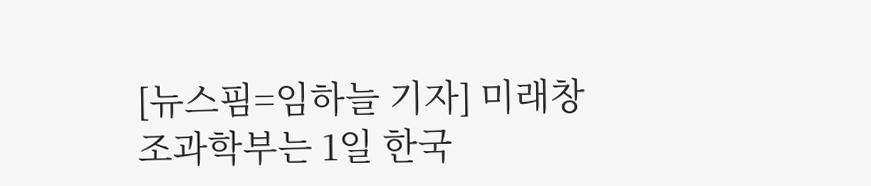[뉴스핌=임하늘 기자] 미래창조과학부는 1일 한국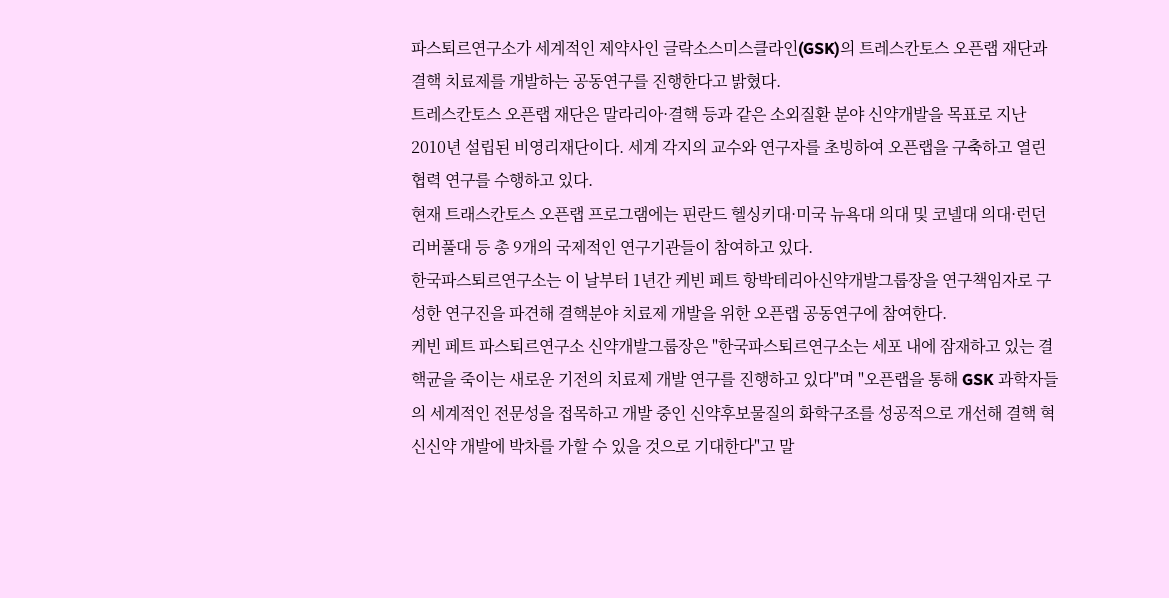파스퇴르연구소가 세계적인 제약사인 글락소스미스클라인(GSK)의 트레스칸토스 오픈랩 재단과 결핵 치료제를 개발하는 공동연구를 진행한다고 밝혔다.
트레스칸토스 오픈랩 재단은 말라리아·결핵 등과 같은 소외질환 분야 신약개발을 목표로 지난 2010년 설립된 비영리재단이다. 세계 각지의 교수와 연구자를 초빙하여 오픈랩을 구축하고 열린 협력 연구를 수행하고 있다.
현재 트래스칸토스 오픈랩 프로그램에는 핀란드 헬싱키대·미국 뉴욕대 의대 및 코넬대 의대·런던 리버풀대 등 총 9개의 국제적인 연구기관들이 참여하고 있다.
한국파스퇴르연구소는 이 날부터 1년간 케빈 페트 항박테리아신약개발그룹장을 연구책임자로 구성한 연구진을 파견해 결핵분야 치료제 개발을 위한 오픈랩 공동연구에 참여한다.
케빈 페트 파스퇴르연구소 신약개발그룹장은 "한국파스퇴르연구소는 세포 내에 잠재하고 있는 결핵균을 죽이는 새로운 기전의 치료제 개발 연구를 진행하고 있다"며 "오픈랩을 통해 GSK 과학자들의 세계적인 전문성을 접목하고 개발 중인 신약후보물질의 화학구조를 성공적으로 개선해 결핵 혁신신약 개발에 박차를 가할 수 있을 것으로 기대한다"고 말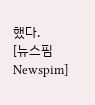했다.
[뉴스핌 Newspim]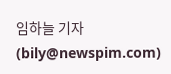임하늘 기자 (bily@newspim.com)